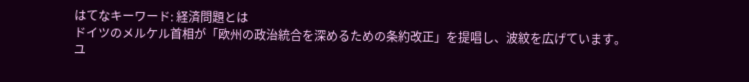はてなキーワード: 経済問題とは
ドイツのメルケル首相が「欧州の政治統合を深めるための条約改正」を提唱し、波紋を広げています。
ユ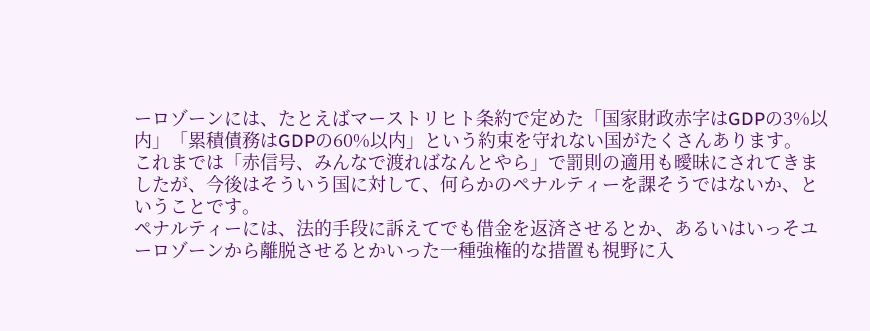ーロゾーンには、たとえばマーストリヒト条約で定めた「国家財政赤字はGDPの3%以内」「累積債務はGDPの60%以内」という約束を守れない国がたくさんあります。
これまでは「赤信号、みんなで渡ればなんとやら」で罰則の適用も曖昧にされてきましたが、今後はそういう国に対して、何らかのペナルティーを課そうではないか、ということです。
ペナルティーには、法的手段に訴えてでも借金を返済させるとか、あるいはいっそユーロゾーンから離脱させるとかいった一種強権的な措置も視野に入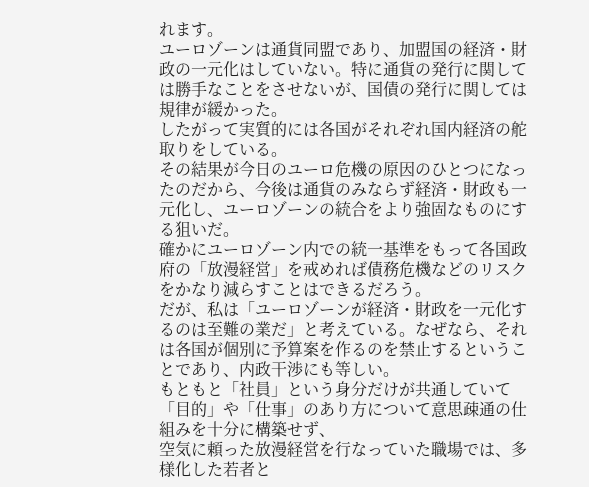れます。
ユーロゾーンは通貨同盟であり、加盟国の経済・財政の一元化はしていない。特に通貨の発行に関しては勝手なことをさせないが、国債の発行に関しては規律が緩かった。
したがって実質的には各国がそれぞれ国内経済の舵取りをしている。
その結果が今日のユーロ危機の原因のひとつになったのだから、今後は通貨のみならず経済・財政も一元化し、ユーロゾーンの統合をより強固なものにする狙いだ。
確かにユーロゾーン内での統一基準をもって各国政府の「放漫経営」を戒めれば債務危機などのリスクをかなり減らすことはできるだろう。
だが、私は「ユーロゾーンが経済・財政を一元化するのは至難の業だ」と考えている。なぜなら、それは各国が個別に予算案を作るのを禁止するということであり、内政干渉にも等しい。
もともと「社員」という身分だけが共通していて「目的」や「仕事」のあり方について意思疎通の仕組みを十分に構築せず、
空気に頼った放漫経営を行なっていた職場では、多様化した若者と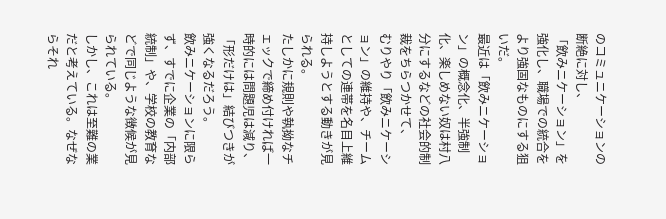のコミュニケーションの断絶に対し、
「飲みニケーション」を強化し、職場での統合をより強固なものにする狙いだ。
最近は「飲みニケーション」の概念化、半強制化、楽しめない奴は村八分にするなどの社会的制裁をちらつかせて、
むりやり「飲みニケーション」の維持や、チームとしての連帯を名目上維持しようとする動きが見られる。
たしかに規則や執拗なチェックで締め付ければ一時的には問題児は減り、「形だけは」結びつきが強くなるだろう。
飲みニケーションに限らず、すでに企業の「内部統制」や、学校の教育などで同じような徴候が見られている。
しかし、これは至難の業だと考えている。なぜならそれ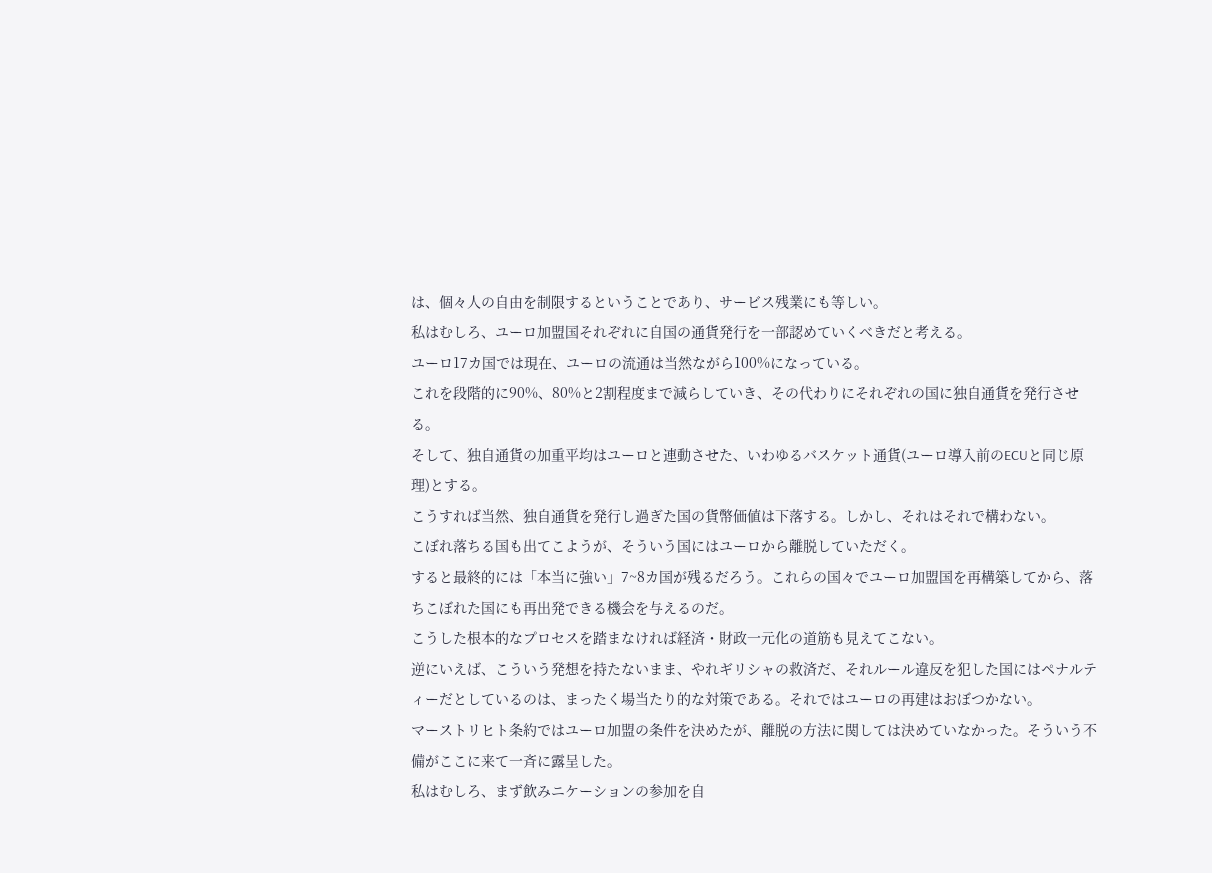は、個々人の自由を制限するということであり、サービス残業にも等しい。
私はむしろ、ユーロ加盟国それぞれに自国の通貨発行を一部認めていくべきだと考える。
ユーロ17カ国では現在、ユーロの流通は当然ながら100%になっている。
これを段階的に90%、80%と2割程度まで減らしていき、その代わりにそれぞれの国に独自通貨を発行させる。
そして、独自通貨の加重平均はユーロと連動させた、いわゆるバスケット通貨(ユーロ導入前のECUと同じ原理)とする。
こうすれば当然、独自通貨を発行し過ぎた国の貨幣価値は下落する。しかし、それはそれで構わない。
こぼれ落ちる国も出てこようが、そういう国にはユーロから離脱していただく。
すると最終的には「本当に強い」7~8カ国が残るだろう。これらの国々でユーロ加盟国を再構築してから、落ちこぼれた国にも再出発できる機会を与えるのだ。
こうした根本的なプロセスを踏まなければ経済・財政一元化の道筋も見えてこない。
逆にいえば、こういう発想を持たないまま、やれギリシャの救済だ、それルール違反を犯した国にはペナルティーだとしているのは、まったく場当たり的な対策である。それではユーロの再建はおぼつかない。
マーストリヒト条約ではユーロ加盟の条件を決めたが、離脱の方法に関しては決めていなかった。そういう不備がここに来て一斉に露呈した。
私はむしろ、まず飲みニケーションの参加を自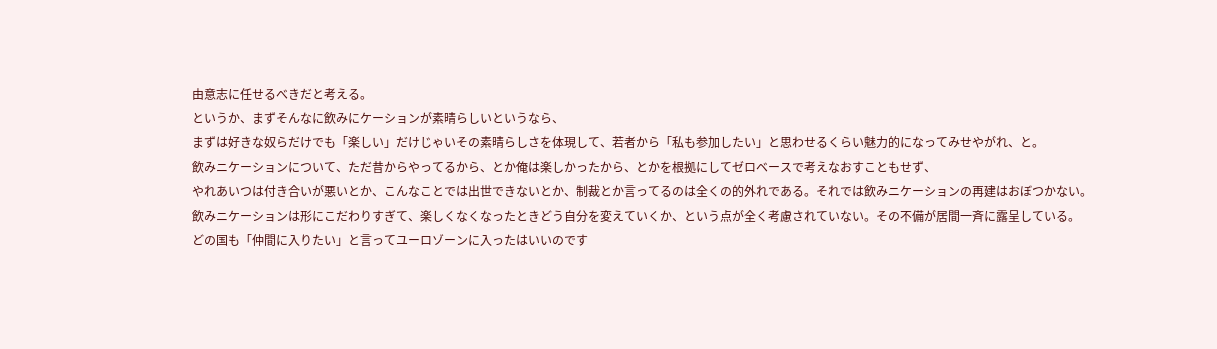由意志に任せるべきだと考える。
というか、まずそんなに飲みにケーションが素晴らしいというなら、
まずは好きな奴らだけでも「楽しい」だけじゃいその素晴らしさを体現して、若者から「私も参加したい」と思わせるくらい魅力的になってみせやがれ、と。
飲みニケーションについて、ただ昔からやってるから、とか俺は楽しかったから、とかを根拠にしてゼロベースで考えなおすこともせず、
やれあいつは付き合いが悪いとか、こんなことでは出世できないとか、制裁とか言ってるのは全くの的外れである。それでは飲みニケーションの再建はおぼつかない。
飲みニケーションは形にこだわりすぎて、楽しくなくなったときどう自分を変えていくか、という点が全く考慮されていない。その不備が居間一斉に露呈している。
どの国も「仲間に入りたい」と言ってユーロゾーンに入ったはいいのです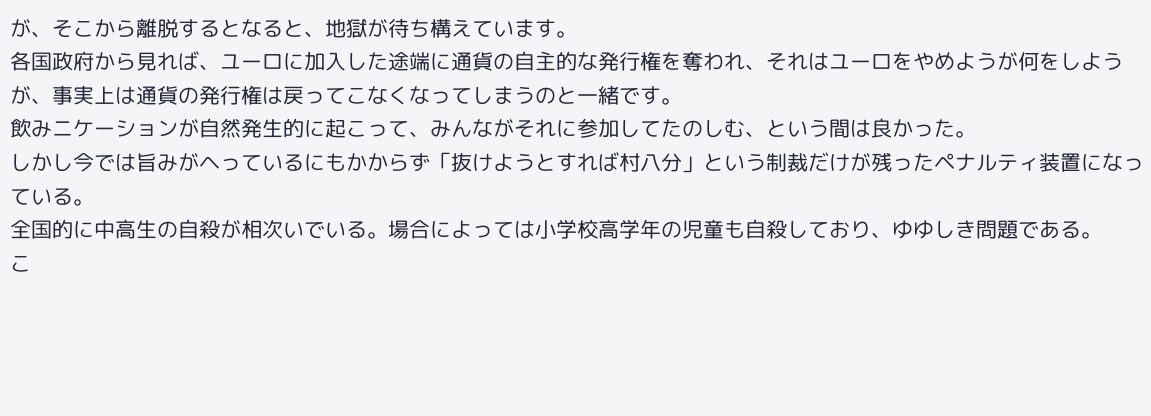が、そこから離脱するとなると、地獄が待ち構えています。
各国政府から見れば、ユーロに加入した途端に通貨の自主的な発行権を奪われ、それはユーロをやめようが何をしようが、事実上は通貨の発行権は戻ってこなくなってしまうのと一緒です。
飲みニケーションが自然発生的に起こって、みんながそれに参加してたのしむ、という間は良かった。
しかし今では旨みがヘっているにもかからず「抜けようとすれば村八分」という制裁だけが残ったペナルティ装置になっている。
全国的に中高生の自殺が相次いでいる。場合によっては小学校高学年の児童も自殺しており、ゆゆしき問題である。
こ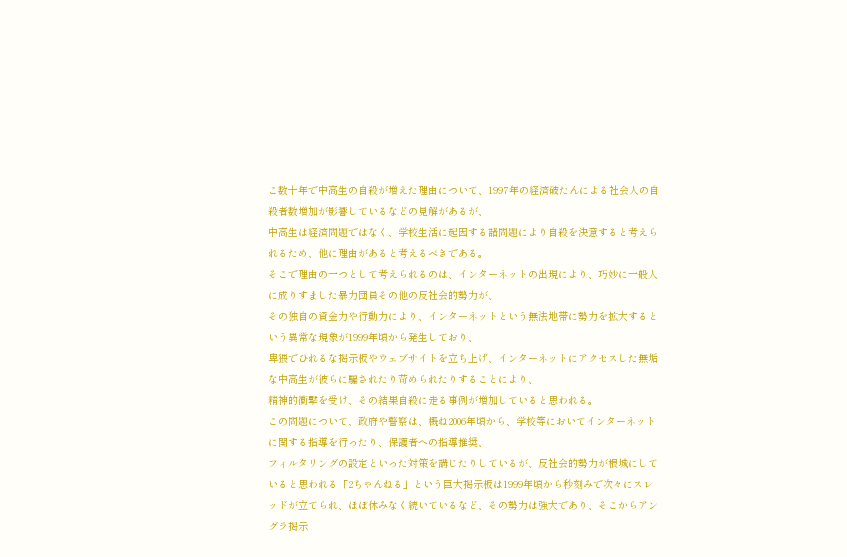こ数十年で中高生の自殺が増えた理由について、1997年の経済破たんによる社会人の自殺者数増加が影響しているなどの見解があるが、
中高生は経済問題ではなく、学校生活に起因する諸問題により自殺を決意すると考えられるため、他に理由があると考えるべきである。
そこで理由の一つとして考えられるのは、インターネットの出現により、巧妙に一般人に成りすました暴力団員その他の反社会的勢力が、
その独自の資金力や行動力により、インターネットという無法地帯に勢力を拡大するという異常な現象が1999年頃から発生しており、
卑猥でひれるな掲示板やウェブサイトを立ち上げ、インターネットにアクセスした無垢な中高生が彼らに騙されたり苛められたりすることにより、
精神的衝撃を受け、その結果自殺に走る事例が増加していると思われる。
この問題について、政府や警察は、概ね2006年頃から、学校等においてインターネットに関する指導を行ったり、保護者への指導推奨、
フィルタリングの設定といった対策を講じたりしているが、反社会的勢力が根城にしていると思われる「2ちゃんねる」という巨大掲示板は1999年頃から秒刻みで次々にスレッドが立てられ、ほぼ休みなく続いているなど、その勢力は強大であり、そこからアングラ掲示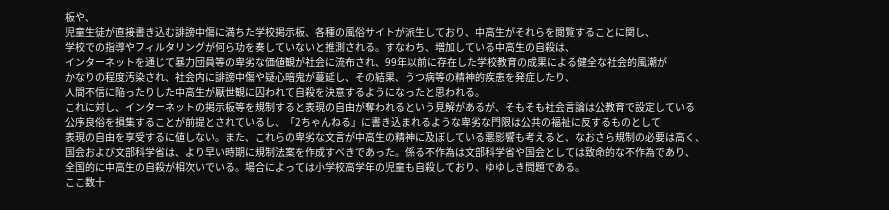板や、
児童生徒が直接書き込む誹謗中傷に満ちた学校掲示板、各種の風俗サイトが派生しており、中高生がそれらを閲覧することに関し、
学校での指導やフィルタリングが何ら功を奏していないと推測される。すなわち、増加している中高生の自殺は、
インターネットを通じて暴力団員等の卑劣な価値観が社会に流布され、99年以前に存在した学校教育の成果による健全な社会的風潮が
かなりの程度汚染され、社会内に誹謗中傷や疑心暗鬼が蔓延し、その結果、うつ病等の精神的疾患を発症したり、
人間不信に陥ったりした中高生が厭世観に囚われて自殺を決意するようになったと思われる。
これに対し、インターネットの掲示板等を規制すると表現の自由が奪われるという見解があるが、そもそも社会言論は公教育で設定している
公序良俗を損集することが前提とされているし、「2ちゃんねる」に書き込まれるような卑劣な門限は公共の福祉に反するものとして
表現の自由を享受するに値しない。また、これらの卑劣な文言が中高生の精神に及ぼしている悪影響も考えると、なおさら規制の必要は高く、
国会および文部科学省は、より早い時期に規制法案を作成すべきであった。係る不作為は文部科学省や国会としては致命的な不作為であり、
全国的に中高生の自殺が相次いでいる。場合によっては小学校高学年の児童も自殺しており、ゆゆしき問題である。
ここ数十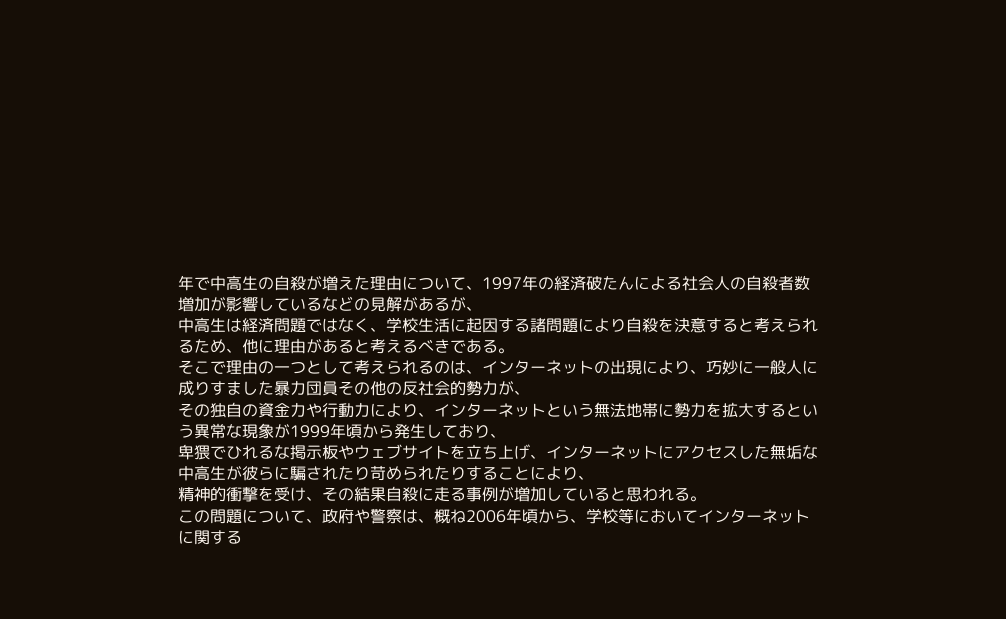年で中高生の自殺が増えた理由について、1997年の経済破たんによる社会人の自殺者数増加が影響しているなどの見解があるが、
中高生は経済問題ではなく、学校生活に起因する諸問題により自殺を決意すると考えられるため、他に理由があると考えるべきである。
そこで理由の一つとして考えられるのは、インターネットの出現により、巧妙に一般人に成りすました暴力団員その他の反社会的勢力が、
その独自の資金力や行動力により、インターネットという無法地帯に勢力を拡大するという異常な現象が1999年頃から発生しており、
卑猥でひれるな掲示板やウェブサイトを立ち上げ、インターネットにアクセスした無垢な中高生が彼らに騙されたり苛められたりすることにより、
精神的衝撃を受け、その結果自殺に走る事例が増加していると思われる。
この問題について、政府や警察は、概ね2006年頃から、学校等においてインターネットに関する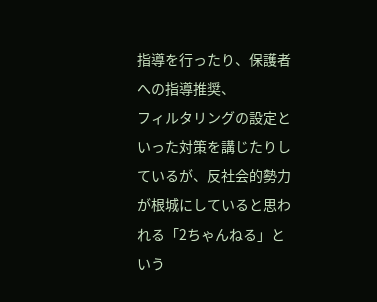指導を行ったり、保護者への指導推奨、
フィルタリングの設定といった対策を講じたりしているが、反社会的勢力が根城にしていると思われる「2ちゃんねる」という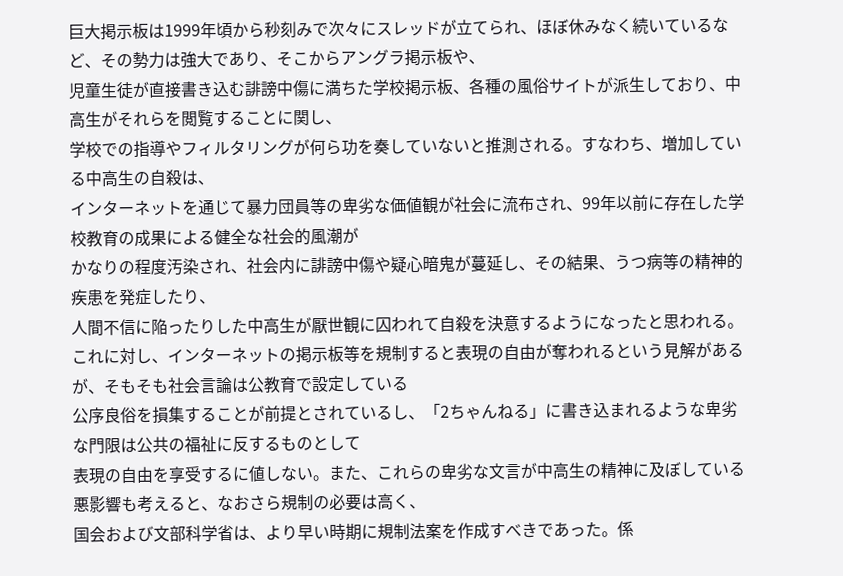巨大掲示板は1999年頃から秒刻みで次々にスレッドが立てられ、ほぼ休みなく続いているなど、その勢力は強大であり、そこからアングラ掲示板や、
児童生徒が直接書き込む誹謗中傷に満ちた学校掲示板、各種の風俗サイトが派生しており、中高生がそれらを閲覧することに関し、
学校での指導やフィルタリングが何ら功を奏していないと推測される。すなわち、増加している中高生の自殺は、
インターネットを通じて暴力団員等の卑劣な価値観が社会に流布され、99年以前に存在した学校教育の成果による健全な社会的風潮が
かなりの程度汚染され、社会内に誹謗中傷や疑心暗鬼が蔓延し、その結果、うつ病等の精神的疾患を発症したり、
人間不信に陥ったりした中高生が厭世観に囚われて自殺を決意するようになったと思われる。
これに対し、インターネットの掲示板等を規制すると表現の自由が奪われるという見解があるが、そもそも社会言論は公教育で設定している
公序良俗を損集することが前提とされているし、「2ちゃんねる」に書き込まれるような卑劣な門限は公共の福祉に反するものとして
表現の自由を享受するに値しない。また、これらの卑劣な文言が中高生の精神に及ぼしている悪影響も考えると、なおさら規制の必要は高く、
国会および文部科学省は、より早い時期に規制法案を作成すべきであった。係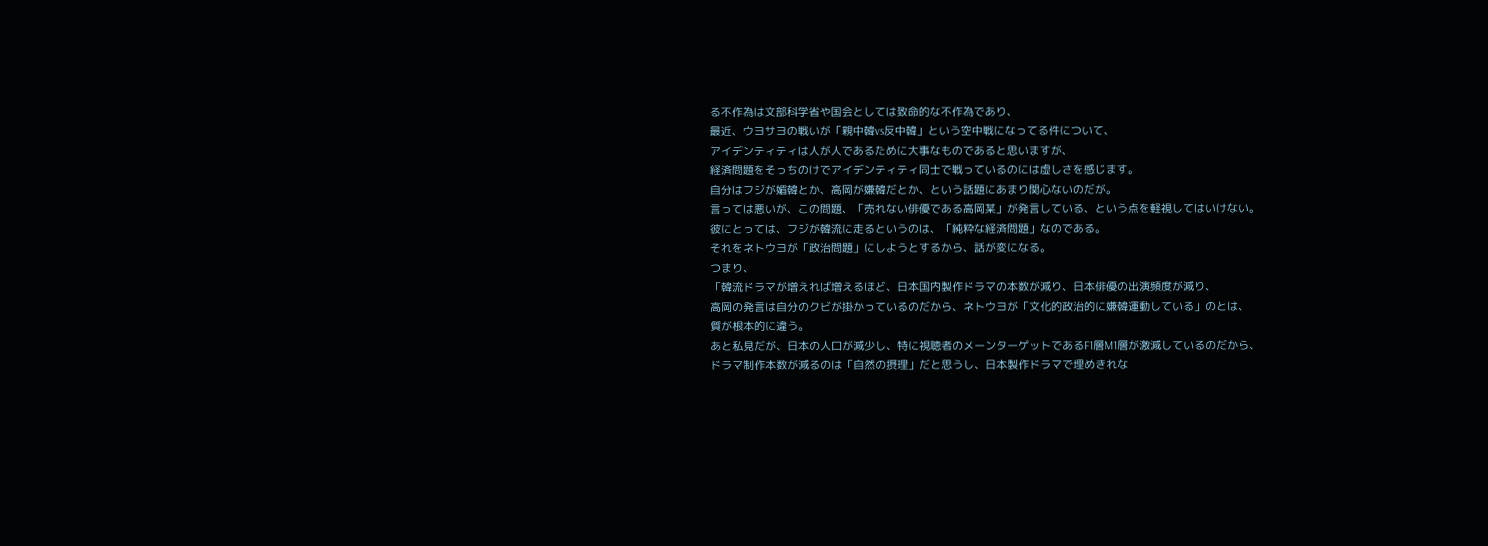る不作為は文部科学省や国会としては致命的な不作為であり、
最近、ウヨサヨの戦いが「親中韓vs反中韓」という空中戦になってる件について、
アイデンティティは人が人であるために大事なものであると思いますが、
経済問題をそっちのけでアイデンティティ同士で戦っているのには虚しさを感じます。
自分はフジが媚韓とか、高岡が嫌韓だとか、という話題にあまり関心ないのだが。
言っては悪いが、この問題、「売れない俳優である高岡某」が発言している、という点を軽視してはいけない。
彼にとっては、フジが韓流に走るというのは、「純粋な経済問題」なのである。
それをネトウヨが「政治問題」にしようとするから、話が変になる。
つまり、
「韓流ドラマが増えれば増えるほど、日本国内製作ドラマの本数が減り、日本俳優の出演頻度が減り、
高岡の発言は自分のクビが掛かっているのだから、ネトウヨが「文化的政治的に嫌韓運動している」のとは、
質が根本的に違う。
あと私見だが、日本の人口が減少し、特に視聴者のメーンターゲットであるF1層M1層が激減しているのだから、
ドラマ制作本数が減るのは「自然の摂理」だと思うし、日本製作ドラマで埋めきれな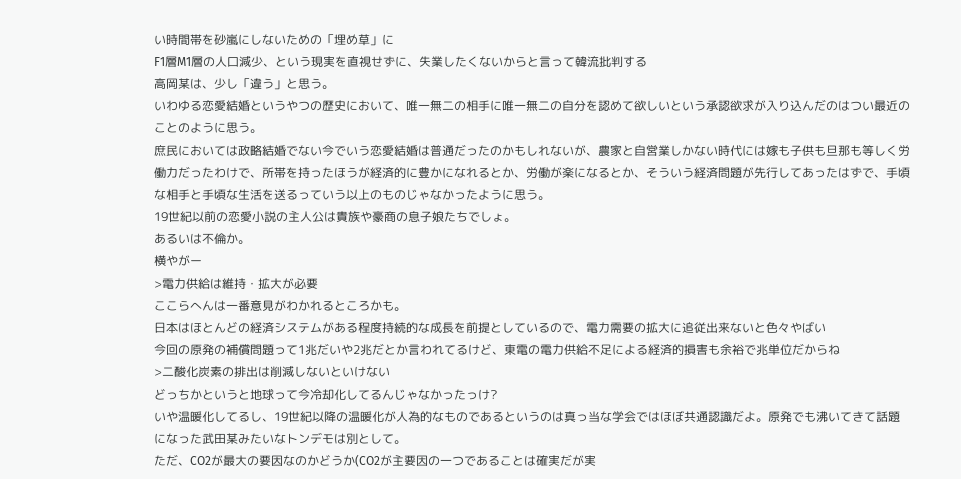い時間帯を砂嵐にしないための「埋め草」に
F1層M1層の人口減少、という現実を直視せずに、失業したくないからと言って韓流批判する
高岡某は、少し「違う」と思う。
いわゆる恋愛結婚というやつの歴史において、唯一無二の相手に唯一無二の自分を認めて欲しいという承認欲求が入り込んだのはつい最近のことのように思う。
庶民においては政略結婚でない今でいう恋愛結婚は普通だったのかもしれないが、農家と自営業しかない時代には嫁も子供も旦那も等しく労働力だったわけで、所帯を持ったほうが経済的に豊かになれるとか、労働が楽になるとか、そういう経済問題が先行してあったはずで、手頃な相手と手頃な生活を送るっていう以上のものじゃなかったように思う。
19世紀以前の恋愛小説の主人公は貴族や豪商の息子娘たちでしょ。
あるいは不倫か。
横やがー
>電力供給は維持・拡大が必要
ここらへんは一番意見がわかれるところかも。
日本はほとんどの経済システムがある程度持続的な成長を前提としているので、電力需要の拡大に追従出来ないと色々やばい
今回の原発の補償問題って1兆だいや2兆だとか言われてるけど、東電の電力供給不足による経済的損害も余裕で兆単位だからね
>二酸化炭素の排出は削減しないといけない
どっちかというと地球って今冷却化してるんじゃなかったっけ?
いや温暖化してるし、19世紀以降の温暖化が人為的なものであるというのは真っ当な学会ではほぼ共通認識だよ。原発でも沸いてきて話題になった武田某みたいなトンデモは別として。
ただ、CO2が最大の要因なのかどうか(CO2が主要因の一つであることは確実だが実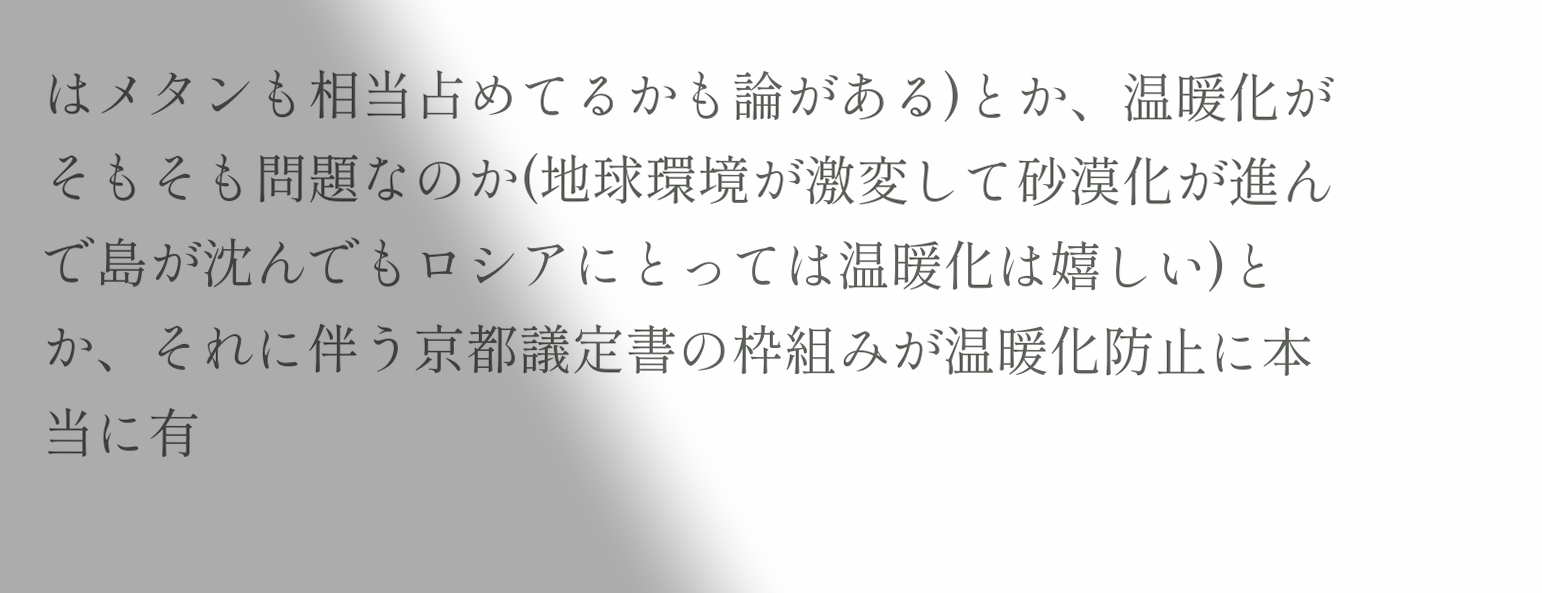はメタンも相当占めてるかも論がある)とか、温暖化がそもそも問題なのか(地球環境が激変して砂漠化が進んで島が沈んでもロシアにとっては温暖化は嬉しい)とか、それに伴う京都議定書の枠組みが温暖化防止に本当に有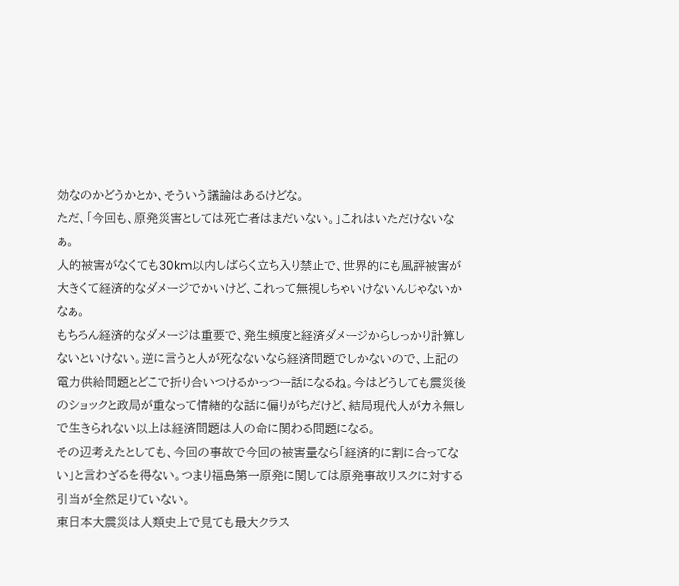効なのかどうかとか、そういう議論はあるけどな。
ただ、「今回も、原発災害としては死亡者はまだいない。」これはいただけないなぁ。
人的被害がなくても30km以内しばらく立ち入り禁止で、世界的にも風評被害が大きくて経済的なダメージでかいけど、これって無視しちゃいけないんじゃないかなぁ。
もちろん経済的なダメージは重要で、発生頻度と経済ダメージからしっかり計算しないといけない。逆に言うと人が死なないなら経済問題でしかないので、上記の電力供給問題とどこで折り合いつけるかっつー話になるね。今はどうしても震災後のショックと政局が重なって情緒的な話に偏りがちだけど、結局現代人がカネ無しで生きられない以上は経済問題は人の命に関わる問題になる。
その辺考えたとしても、今回の事故で今回の被害量なら「経済的に割に合ってない」と言わざるを得ない。つまり福島第一原発に関しては原発事故リスクに対する引当が全然足りていない。
東日本大震災は人類史上で見ても最大クラス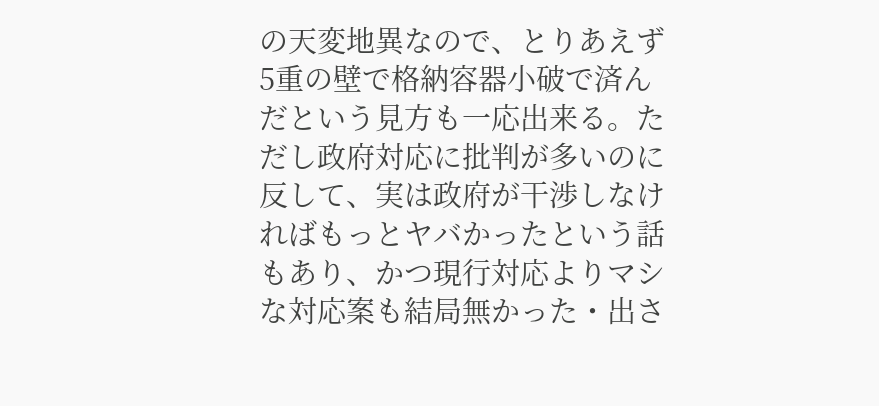の天変地異なので、とりあえず5重の壁で格納容器小破で済んだという見方も一応出来る。ただし政府対応に批判が多いのに反して、実は政府が干渉しなければもっとヤバかったという話もあり、かつ現行対応よりマシな対応案も結局無かった・出さ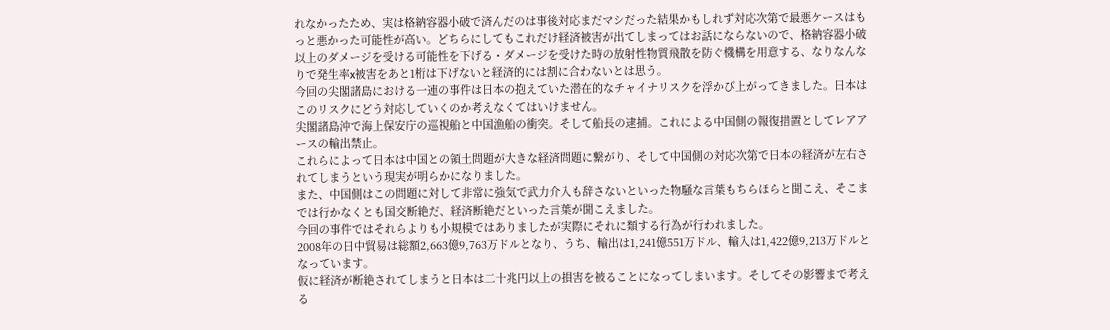れなかったため、実は格納容器小破で済んだのは事後対応まだマシだった結果かもしれず対応次第で最悪ケースはもっと悪かった可能性が高い。どちらにしてもこれだけ経済被害が出てしまってはお話にならないので、格納容器小破以上のダメージを受ける可能性を下げる・ダメージを受けた時の放射性物質飛散を防ぐ機構を用意する、なりなんなりで発生率x被害をあと1桁は下げないと経済的には割に合わないとは思う。
今回の尖閣諸島における一連の事件は日本の抱えていた潜在的なチャイナリスクを浮かび上がってきました。日本はこのリスクにどう対応していくのか考えなくてはいけません。
尖閣諸島沖で海上保安庁の巡視船と中国漁船の衝突。そして船長の逮捕。これによる中国側の報復措置としてレアアースの輸出禁止。
これらによって日本は中国との領土問題が大きな経済問題に繋がり、そして中国側の対応次第で日本の経済が左右されてしまうという現実が明らかになりました。
また、中国側はこの問題に対して非常に強気で武力介入も辞さないといった物騒な言葉もちらほらと聞こえ、そこまでは行かなくとも国交断絶だ、経済断絶だといった言葉が聞こえました。
今回の事件ではそれらよりも小規模ではありましたが実際にそれに類する行為が行われました。
2008年の日中貿易は総額2,663億9,763万ドルとなり、うち、輸出は1,241億551万ドル、輸入は1,422億9,213万ドルとなっています。
仮に経済が断絶されてしまうと日本は二十兆円以上の損害を被ることになってしまいます。そしてその影響まで考える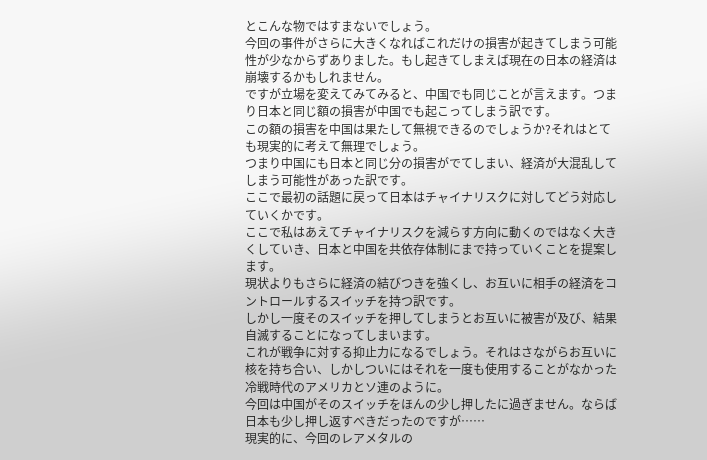とこんな物ではすまないでしょう。
今回の事件がさらに大きくなればこれだけの損害が起きてしまう可能性が少なからずありました。もし起きてしまえば現在の日本の経済は崩壊するかもしれません。
ですが立場を変えてみてみると、中国でも同じことが言えます。つまり日本と同じ額の損害が中国でも起こってしまう訳です。
この額の損害を中国は果たして無視できるのでしょうか?それはとても現実的に考えて無理でしょう。
つまり中国にも日本と同じ分の損害がでてしまい、経済が大混乱してしまう可能性があった訳です。
ここで最初の話題に戻って日本はチャイナリスクに対してどう対応していくかです。
ここで私はあえてチャイナリスクを減らす方向に動くのではなく大きくしていき、日本と中国を共依存体制にまで持っていくことを提案します。
現状よりもさらに経済の結びつきを強くし、お互いに相手の経済をコントロールするスイッチを持つ訳です。
しかし一度そのスイッチを押してしまうとお互いに被害が及び、結果自滅することになってしまいます。
これが戦争に対する抑止力になるでしょう。それはさながらお互いに核を持ち合い、しかしついにはそれを一度も使用することがなかった冷戦時代のアメリカとソ連のように。
今回は中国がそのスイッチをほんの少し押したに過ぎません。ならば日本も少し押し返すべきだったのですが……
現実的に、今回のレアメタルの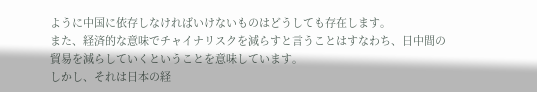ように中国に依存しなければいけないものはどうしても存在します。
また、経済的な意味でチャイナリスクを減らすと言うことはすなわち、日中間の貿易を減らしていくということを意味しています。
しかし、それは日本の経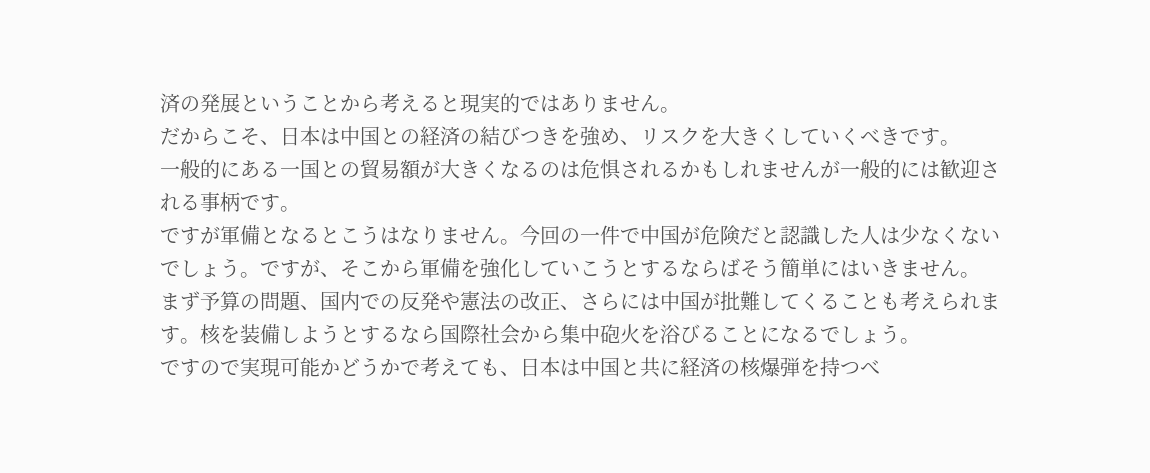済の発展ということから考えると現実的ではありません。
だからこそ、日本は中国との経済の結びつきを強め、リスクを大きくしていくべきです。
一般的にある一国との貿易額が大きくなるのは危惧されるかもしれませんが一般的には歓迎される事柄です。
ですが軍備となるとこうはなりません。今回の一件で中国が危険だと認識した人は少なくないでしょう。ですが、そこから軍備を強化していこうとするならばそう簡単にはいきません。
まず予算の問題、国内での反発や憲法の改正、さらには中国が批難してくることも考えられます。核を装備しようとするなら国際社会から集中砲火を浴びることになるでしょう。
ですので実現可能かどうかで考えても、日本は中国と共に経済の核爆弾を持つべ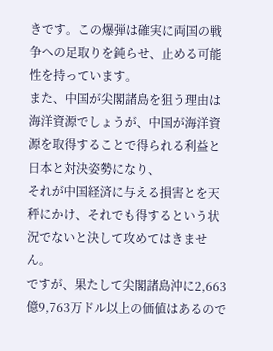きです。この爆弾は確実に両国の戦争への足取りを鈍らせ、止める可能性を持っています。
また、中国が尖閣諸島を狙う理由は海洋資源でしょうが、中国が海洋資源を取得することで得られる利益と日本と対決姿勢になり、
それが中国経済に与える損害とを天秤にかけ、それでも得するという状況でないと決して攻めてはきません。
ですが、果たして尖閣諸島沖に2,663億9,763万ドル以上の価値はあるので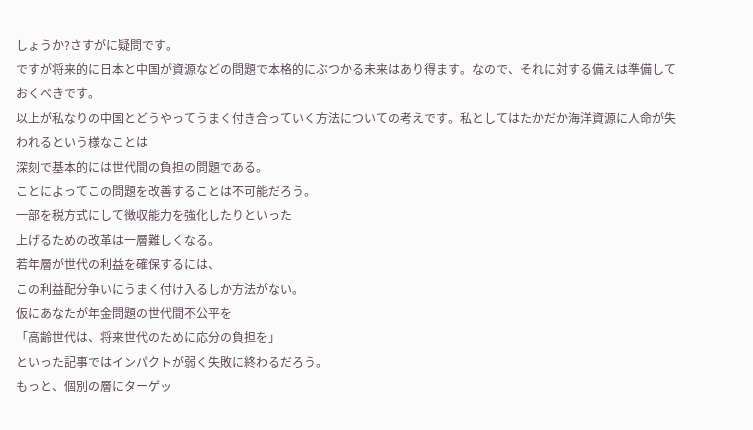しょうか?さすがに疑問です。
ですが将来的に日本と中国が資源などの問題で本格的にぶつかる未来はあり得ます。なので、それに対する備えは準備しておくべきです。
以上が私なりの中国とどうやってうまく付き合っていく方法についての考えです。私としてはたかだか海洋資源に人命が失われるという様なことは
深刻で基本的には世代間の負担の問題である。
ことによってこの問題を改善することは不可能だろう。
一部を税方式にして徴収能力を強化したりといった
上げるための改革は一層難しくなる。
若年層が世代の利益を確保するには、
この利益配分争いにうまく付け入るしか方法がない。
仮にあなたが年金問題の世代間不公平を
「高齢世代は、将来世代のために応分の負担を」
といった記事ではインパクトが弱く失敗に終わるだろう。
もっと、個別の層にターゲッ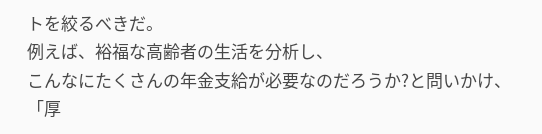トを絞るべきだ。
例えば、裕福な高齢者の生活を分析し、
こんなにたくさんの年金支給が必要なのだろうか?と問いかけ、
「厚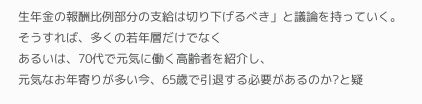生年金の報酬比例部分の支給は切り下げるべき」と議論を持っていく。
そうすれば、多くの若年層だけでなく
あるいは、70代で元気に働く高齢者を紹介し、
元気なお年寄りが多い今、65歳で引退する必要があるのか?と疑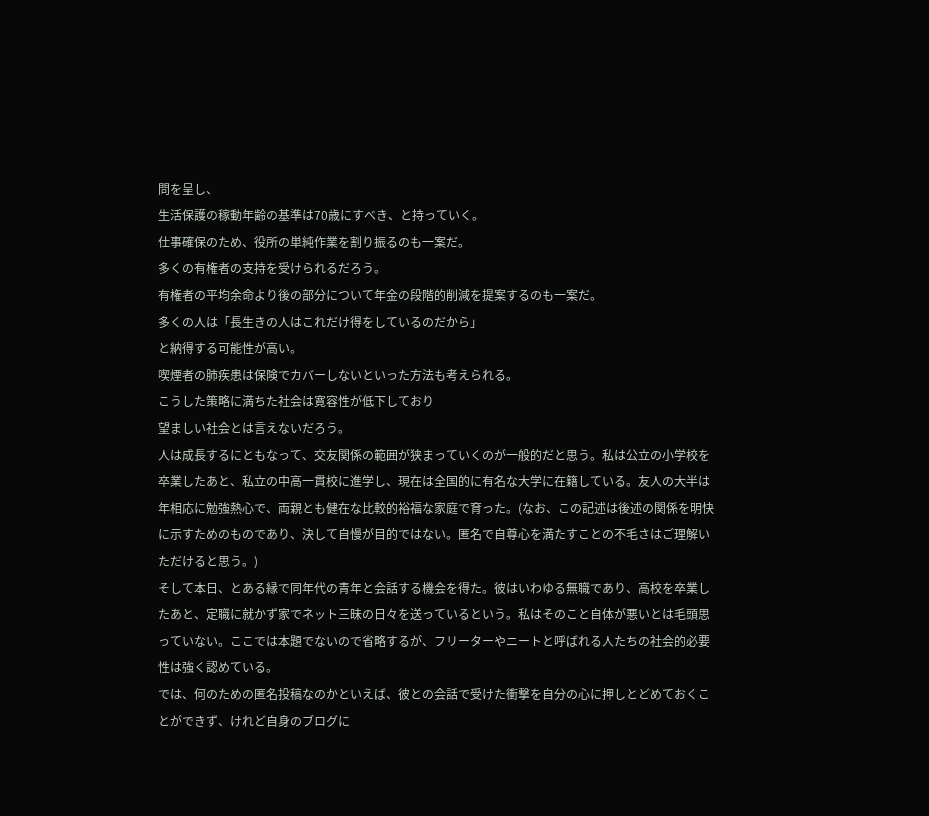問を呈し、
生活保護の稼動年齢の基準は70歳にすべき、と持っていく。
仕事確保のため、役所の単純作業を割り振るのも一案だ。
多くの有権者の支持を受けられるだろう。
有権者の平均余命より後の部分について年金の段階的削減を提案するのも一案だ。
多くの人は「長生きの人はこれだけ得をしているのだから」
と納得する可能性が高い。
喫煙者の肺疾患は保険でカバーしないといった方法も考えられる。
こうした策略に満ちた社会は寛容性が低下しており
望ましい社会とは言えないだろう。
人は成長するにともなって、交友関係の範囲が狭まっていくのが一般的だと思う。私は公立の小学校を卒業したあと、私立の中高一貫校に進学し、現在は全国的に有名な大学に在籍している。友人の大半は年相応に勉強熱心で、両親とも健在な比較的裕福な家庭で育った。(なお、この記述は後述の関係を明快に示すためのものであり、決して自慢が目的ではない。匿名で自尊心を満たすことの不毛さはご理解いただけると思う。)
そして本日、とある縁で同年代の青年と会話する機会を得た。彼はいわゆる無職であり、高校を卒業したあと、定職に就かず家でネット三昧の日々を送っているという。私はそのこと自体が悪いとは毛頭思っていない。ここでは本題でないので省略するが、フリーターやニートと呼ばれる人たちの社会的必要性は強く認めている。
では、何のための匿名投稿なのかといえば、彼との会話で受けた衝撃を自分の心に押しとどめておくことができず、けれど自身のブログに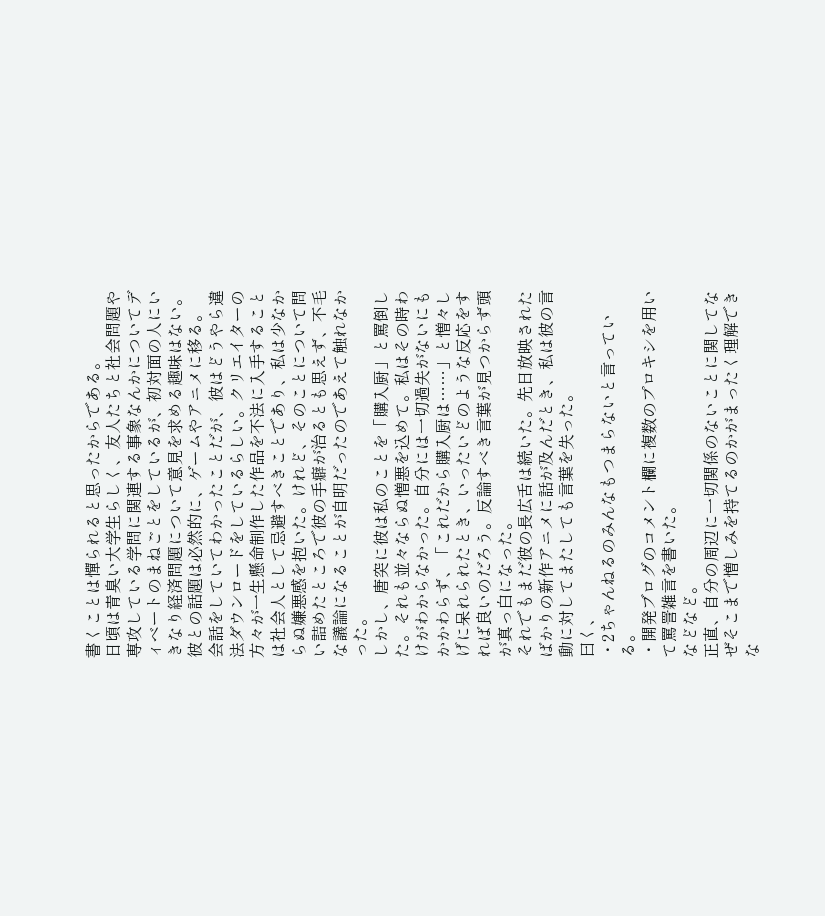書くことは憚られると思ったからである。
日頃は青臭い大学生らしく、友人たちと社会問題や専攻している学問に関連する事象なんかについてディベートのまねごとをしているが、初対面の人にいきなり経済問題について意見を求める趣味はない。彼との話題は必然的に、ゲームやアニメに移る。
会話をしていてわかったことだが、彼はどうやら違法ダウンロードをしているらしい。クリエイターの方々が一生懸命制作した作品を不法に入手することは社会人として忌避すべきことであり、私は少なからぬ嫌悪感を抱いた。けれど、そのことについて問い詰めたところで彼の手癖が治るとも思えず、不毛な議論になることが自明だったのであえて触れなかった。
しかし、唐突に彼は私のことを「購入厨」と罵倒した。それも並々ならぬ憎悪を込めて。私はその時わけがわからなかった。自分には一切過失がないにもかかわらず、「これだから購入厨は……」と憎々しげに呆れられたとき、いったいどのような反応をすれば良いのだろう。反論すべき言葉が見つからず頭が真っ白になった。
それでもまだ彼の長広舌は続いた。先日放映されたばかりの新作アニメに話が及んだとき、私は彼の言動に対してまたしても言葉を失った。
曰く、
・2ちゃんねるのみんなもつまらないと言っている。
・開発ブログのコメント欄に複数のプロキシを用いて罵詈雑言を書いた。
などなど。
正直、自分の周辺に一切関係のないことに関してなぜそこまで憎しみを持てるのかがまったく理解できな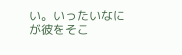い。いったいなにが彼をそこ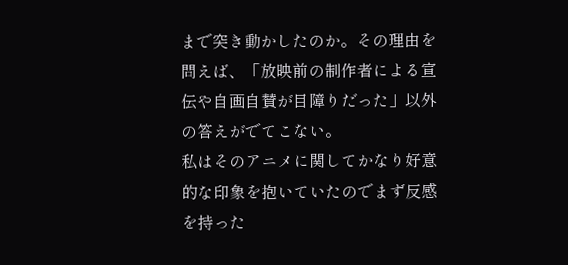まで突き動かしたのか。その理由を問えば、「放映前の制作者による宣伝や自画自賛が目障りだった」以外の答えがでてこない。
私はそのアニメに関してかなり好意的な印象を抱いていたのでまず反感を持った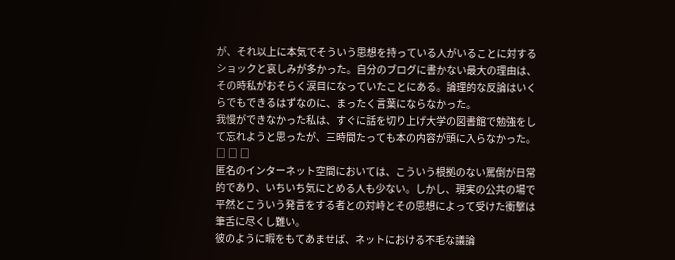が、それ以上に本気でそういう思想を持っている人がいることに対するショックと哀しみが多かった。自分のブログに書かない最大の理由は、その時私がおそらく涙目になっていたことにある。論理的な反論はいくらでもできるはずなのに、まったく言葉にならなかった。
我慢ができなかった私は、すぐに話を切り上げ大学の図書館で勉強をして忘れようと思ったが、三時間たっても本の内容が頭に入らなかった。
□ □ □
匿名のインターネット空間においては、こういう根拠のない罵倒が日常的であり、いちいち気にとめる人も少ない。しかし、現実の公共の場で平然とこういう発言をする者との対峙とその思想によって受けた衝撃は筆舌に尽くし難い。
彼のように暇をもてあませば、ネットにおける不毛な議論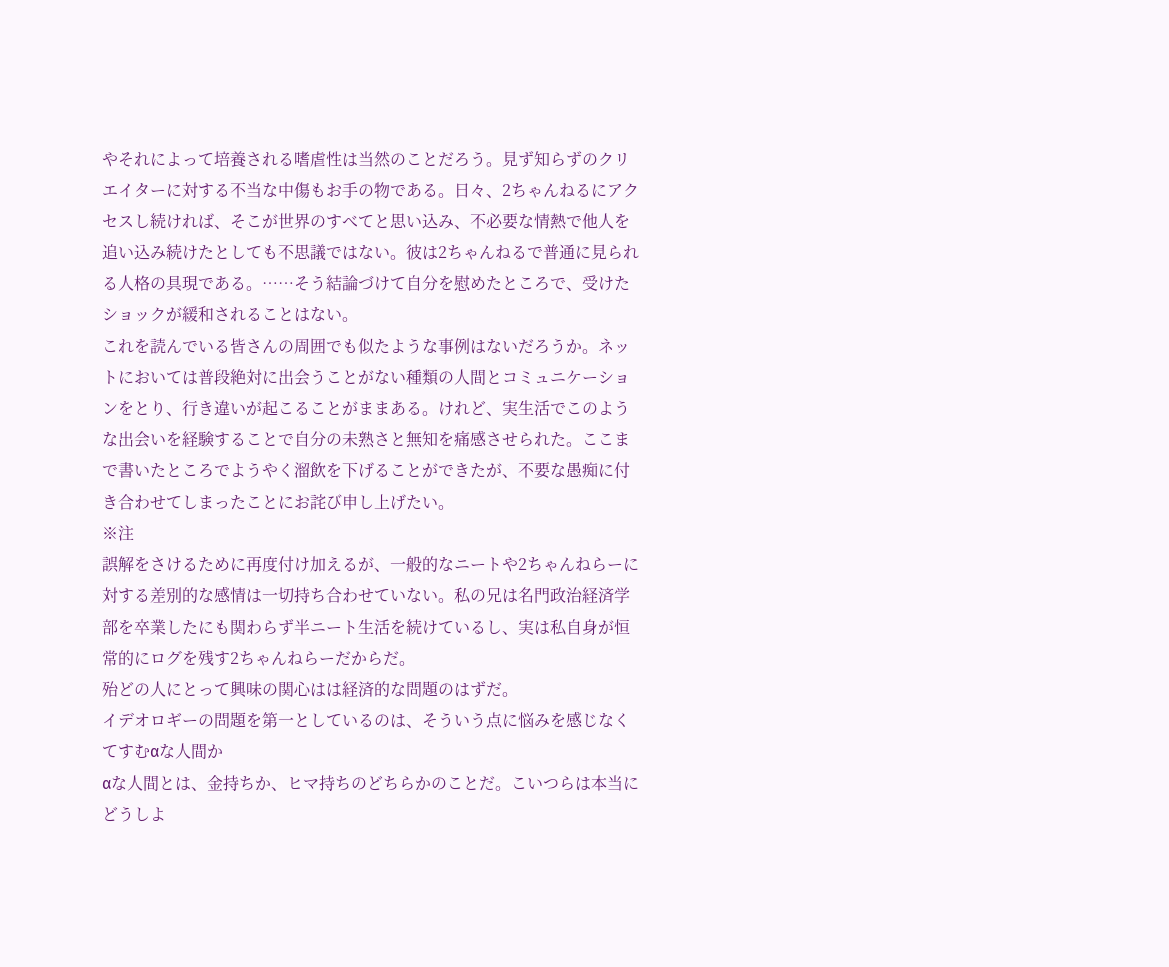やそれによって培養される嗜虐性は当然のことだろう。見ず知らずのクリエイターに対する不当な中傷もお手の物である。日々、2ちゃんねるにアクセスし続ければ、そこが世界のすべてと思い込み、不必要な情熱で他人を追い込み続けたとしても不思議ではない。彼は2ちゃんねるで普通に見られる人格の具現である。……そう結論づけて自分を慰めたところで、受けたショックが緩和されることはない。
これを読んでいる皆さんの周囲でも似たような事例はないだろうか。ネットにおいては普段絶対に出会うことがない種類の人間とコミュニケーションをとり、行き違いが起こることがままある。けれど、実生活でこのような出会いを経験することで自分の未熟さと無知を痛感させられた。ここまで書いたところでようやく溜飲を下げることができたが、不要な愚痴に付き合わせてしまったことにお詫び申し上げたい。
※注
誤解をさけるために再度付け加えるが、一般的なニートや2ちゃんねらーに対する差別的な感情は一切持ち合わせていない。私の兄は名門政治経済学部を卒業したにも関わらず半ニート生活を続けているし、実は私自身が恒常的にログを残す2ちゃんねらーだからだ。
殆どの人にとって興味の関心はは経済的な問題のはずだ。
イデオロギーの問題を第一としているのは、そういう点に悩みを感じなくてすむαな人間か
αな人間とは、金持ちか、ヒマ持ちのどちらかのことだ。こいつらは本当にどうしよ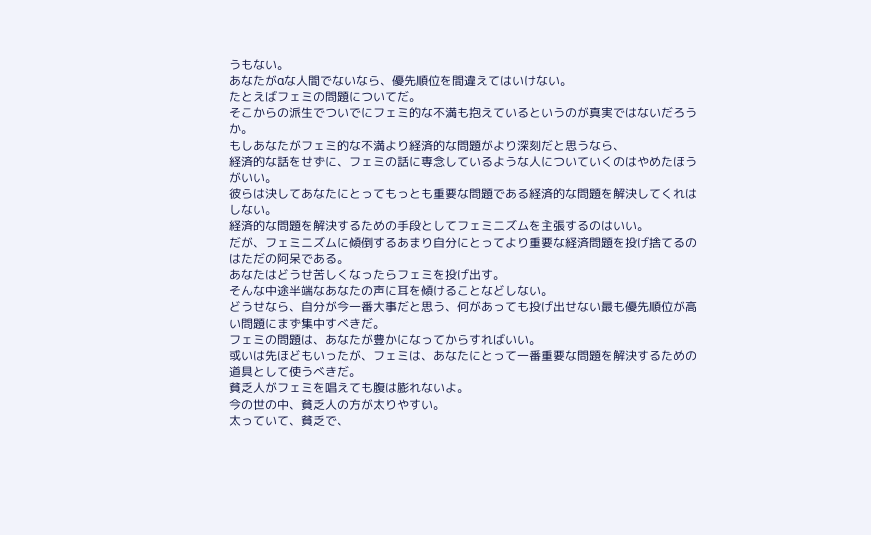うもない。
あなたがαな人間でないなら、優先順位を間違えてはいけない。
たとえばフェミの問題についてだ。
そこからの派生でついでにフェミ的な不満も抱えているというのが真実ではないだろうか。
もしあなたがフェミ的な不満より経済的な問題がより深刻だと思うなら、
経済的な話をせずに、フェミの話に専念しているような人についていくのはやめたほうがいい。
彼らは決してあなたにとってもっとも重要な問題である経済的な問題を解決してくれはしない。
経済的な問題を解決するための手段としてフェミニズムを主張するのはいい。
だが、フェミニズムに傾倒するあまり自分にとってより重要な経済問題を投げ捨てるのはただの阿呆である。
あなたはどうせ苦しくなったらフェミを投げ出す。
そんな中途半端なあなたの声に耳を傾けることなどしない。
どうせなら、自分が今一番大事だと思う、何があっても投げ出せない最も優先順位が高い問題にまず集中すべきだ。
フェミの問題は、あなたが豊かになってからすればいい。
或いは先ほどもいったが、フェミは、あなたにとって一番重要な問題を解決するための道具として使うべきだ。
貧乏人がフェミを唱えても腹は膨れないよ。
今の世の中、貧乏人の方が太りやすい。
太っていて、貧乏で、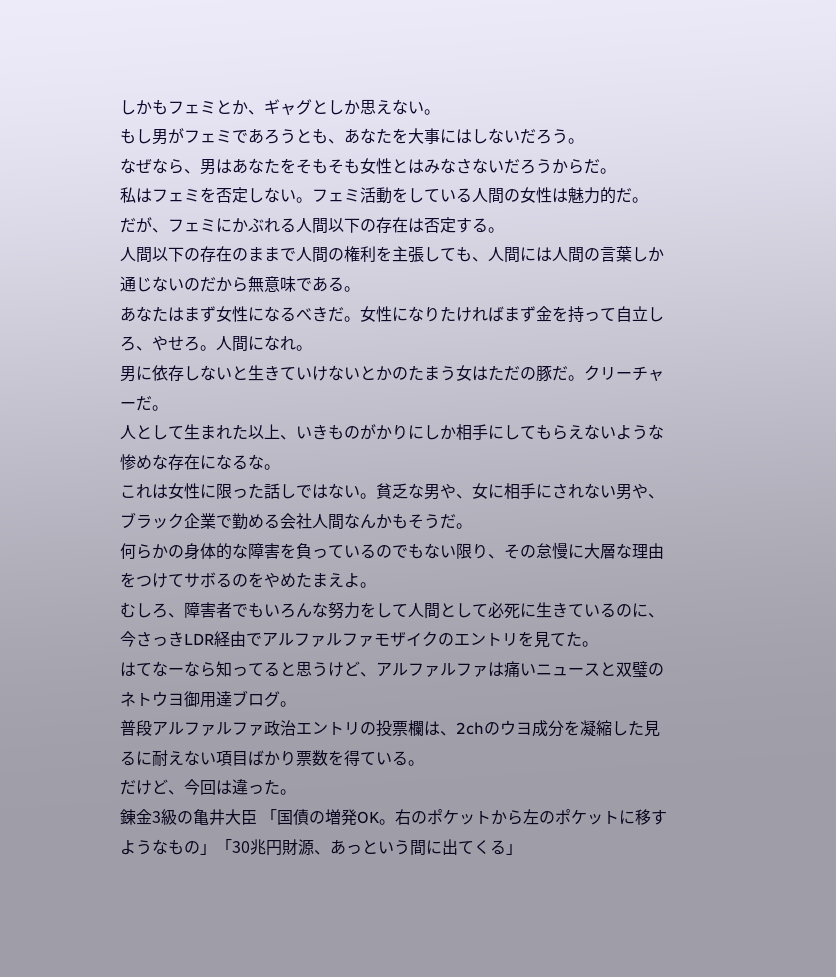しかもフェミとか、ギャグとしか思えない。
もし男がフェミであろうとも、あなたを大事にはしないだろう。
なぜなら、男はあなたをそもそも女性とはみなさないだろうからだ。
私はフェミを否定しない。フェミ活動をしている人間の女性は魅力的だ。
だが、フェミにかぶれる人間以下の存在は否定する。
人間以下の存在のままで人間の権利を主張しても、人間には人間の言葉しか通じないのだから無意味である。
あなたはまず女性になるべきだ。女性になりたければまず金を持って自立しろ、やせろ。人間になれ。
男に依存しないと生きていけないとかのたまう女はただの豚だ。クリーチャーだ。
人として生まれた以上、いきものがかりにしか相手にしてもらえないような惨めな存在になるな。
これは女性に限った話しではない。貧乏な男や、女に相手にされない男や、ブラック企業で勤める会社人間なんかもそうだ。
何らかの身体的な障害を負っているのでもない限り、その怠慢に大層な理由をつけてサボるのをやめたまえよ。
むしろ、障害者でもいろんな努力をして人間として必死に生きているのに、
今さっきLDR経由でアルファルファモザイクのエントリを見てた。
はてなーなら知ってると思うけど、アルファルファは痛いニュースと双璧のネトウヨ御用達ブログ。
普段アルファルファ政治エントリの投票欄は、2chのウヨ成分を凝縮した見るに耐えない項目ばかり票数を得ている。
だけど、今回は違った。
錬金3級の亀井大臣 「国債の増発OK。右のポケットから左のポケットに移すようなもの」「30兆円財源、あっという間に出てくる」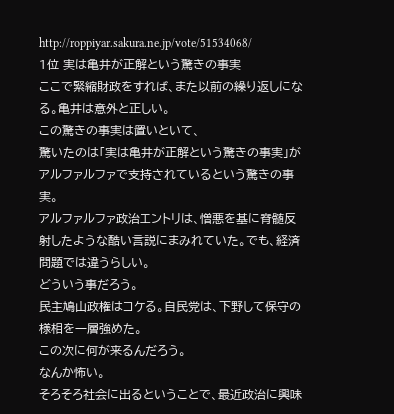http://roppiyar.sakura.ne.jp/vote/51534068/
1位 実は亀井が正解という驚きの事実
ここで緊縮財政をすれば、また以前の繰り返しになる。亀井は意外と正しい。
この驚きの事実は置いといて、
驚いたのは「実は亀井が正解という驚きの事実」がアルファルファで支持されているという驚きの事実。
アルファルファ政治エントリは、憎悪を基に脊髄反射したような酷い言説にまみれていた。でも、経済問題では違うらしい。
どういう事だろう。
民主鳩山政権はコケる。自民党は、下野して保守の様相を一層強めた。
この次に何が来るんだろう。
なんか怖い。
そろそろ社会に出るということで、最近政治に興味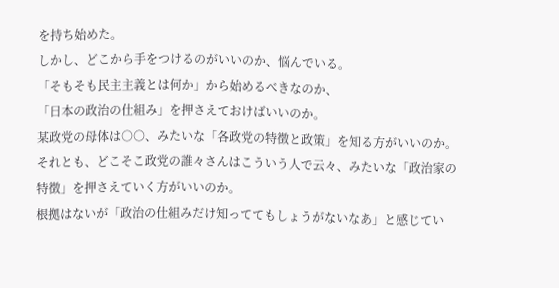を持ち始めた。
しかし、どこから手をつけるのがいいのか、悩んでいる。
「そもそも民主主義とは何か」から始めるべきなのか、
「日本の政治の仕組み」を押さえておけばいいのか。
某政党の母体は○○、みたいな「各政党の特徴と政策」を知る方がいいのか。
それとも、どこそこ政党の誰々さんはこういう人で云々、みたいな「政治家の特徴」を押さえていく方がいいのか。
根拠はないが「政治の仕組みだけ知っててもしょうがないなあ」と感じてい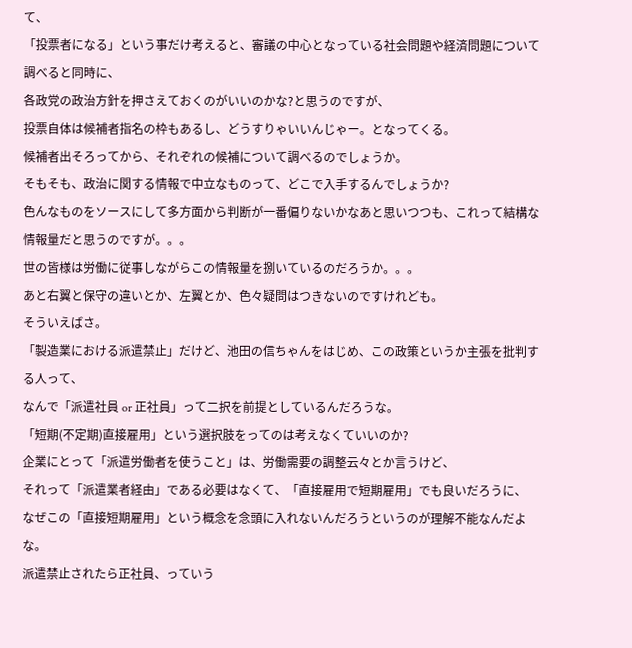て、
「投票者になる」という事だけ考えると、審議の中心となっている社会問題や経済問題について調べると同時に、
各政党の政治方針を押さえておくのがいいのかな?と思うのですが、
投票自体は候補者指名の枠もあるし、どうすりゃいいんじゃー。となってくる。
候補者出そろってから、それぞれの候補について調べるのでしょうか。
そもそも、政治に関する情報で中立なものって、どこで入手するんでしょうか?
色んなものをソースにして多方面から判断が一番偏りないかなあと思いつつも、これって結構な情報量だと思うのですが。。。
世の皆様は労働に従事しながらこの情報量を捌いているのだろうか。。。
あと右翼と保守の違いとか、左翼とか、色々疑問はつきないのですけれども。
そういえばさ。
「製造業における派遣禁止」だけど、池田の信ちゃんをはじめ、この政策というか主張を批判する人って、
なんで「派遣社員 or 正社員」って二択を前提としているんだろうな。
「短期(不定期)直接雇用」という選択肢をってのは考えなくていいのか?
企業にとって「派遣労働者を使うこと」は、労働需要の調整云々とか言うけど、
それって「派遣業者経由」である必要はなくて、「直接雇用で短期雇用」でも良いだろうに、
なぜこの「直接短期雇用」という概念を念頭に入れないんだろうというのが理解不能なんだよな。
派遣禁止されたら正社員、っていう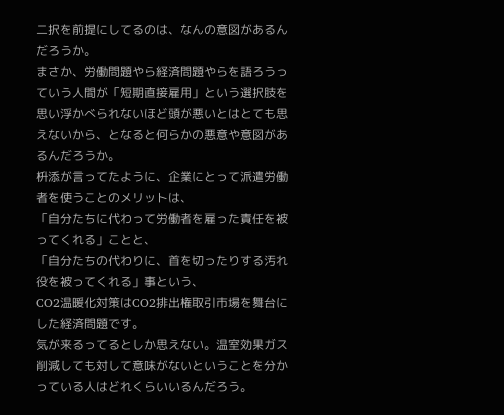二択を前提にしてるのは、なんの意図があるんだろうか。
まさか、労働問題やら経済問題やらを語ろうっていう人間が「短期直接雇用」という選択肢を
思い浮かべられないほど頭が悪いとはとても思えないから、となると何らかの悪意や意図があるんだろうか。
枡添が言ってたように、企業にとって派遣労働者を使うことのメリットは、
「自分たちに代わって労働者を雇った責任を被ってくれる」ことと、
「自分たちの代わりに、首を切ったりする汚れ役を被ってくれる」事という、
CO2温暖化対策はCO2排出権取引市場を舞台にした経済問題です。
気が来るってるとしか思えない。温室効果ガス削減しても対して意味がないということを分かっている人はどれくらいいるんだろう。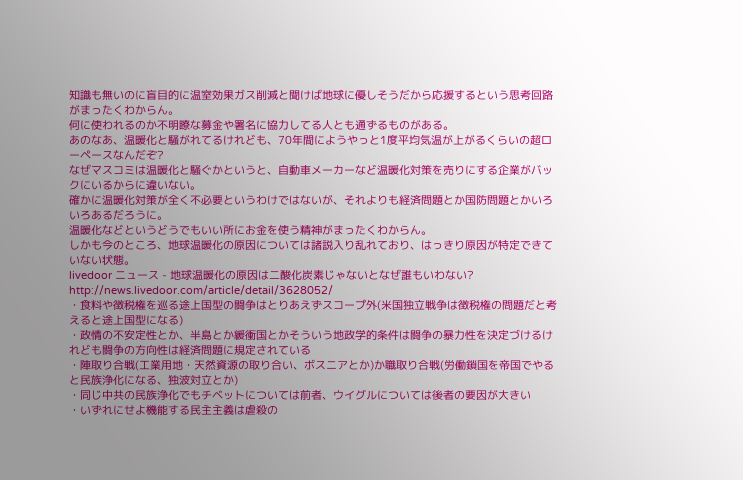知識も無いのに盲目的に温室効果ガス削減と聞けば地球に優しそうだから応援するという思考回路がまったくわからん。
何に使われるのか不明瞭な募金や署名に協力してる人とも通ずるものがある。
あのなあ、温暖化と騒がれてるけれども、70年間にようやっと1度平均気温が上がるくらいの超ローペースなんだぞ?
なぜマスコミは温暖化と騒ぐかというと、自動車メーカーなど温暖化対策を売りにする企業がバックにいるからに違いない。
確かに温暖化対策が全く不必要というわけではないが、それよりも経済問題とか国防問題とかいろいろあるだろうに。
温暖化などというどうでもいい所にお金を使う精神がまったくわからん。
しかも今のところ、地球温暖化の原因については諸説入り乱れており、はっきり原因が特定できていない状態。
livedoor ニュース - 地球温暖化の原因は二酸化炭素じゃないとなぜ誰もいわない?
http://news.livedoor.com/article/detail/3628052/
・食料や徴税権を巡る途上国型の闘争はとりあえずスコープ外(米国独立戦争は徴税権の問題だと考えると途上国型になる)
・政情の不安定性とか、半島とか緩衝国とかそういう地政学的条件は闘争の暴力性を決定づけるけれども闘争の方向性は経済問題に規定されている
・陣取り合戦(工業用地・天然資源の取り合い、ボスニアとか)か職取り合戦(労働鎖国を帝国でやると民族浄化になる、独波対立とか)
・同じ中共の民族浄化でもチベットについては前者、ウイグルについては後者の要因が大きい
・いずれにせよ機能する民主主義は虐殺の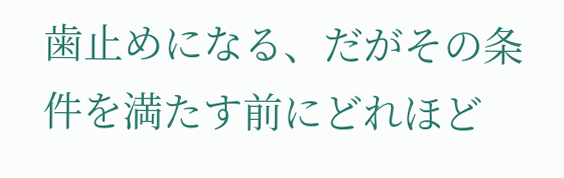歯止めになる、だがその条件を満たす前にどれほど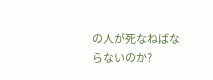の人が死なねばならないのか?